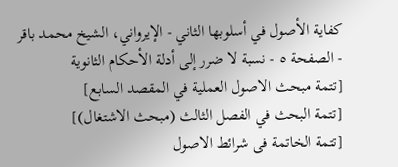كفاية الأصول في أسلوبها الثاني - الإيرواني، الشيخ محمد باقر - الصفحة ٥ - نسبة لا ضرر إلى أدلة الأحكام الثانوية
[تتمة مبحث الاصول العملية في المقصد السابع]
[تتمة البحث في الفصل الثالث (مبحث الاشتغال)]
[تتمة الخاتمة فى شرائط الاصول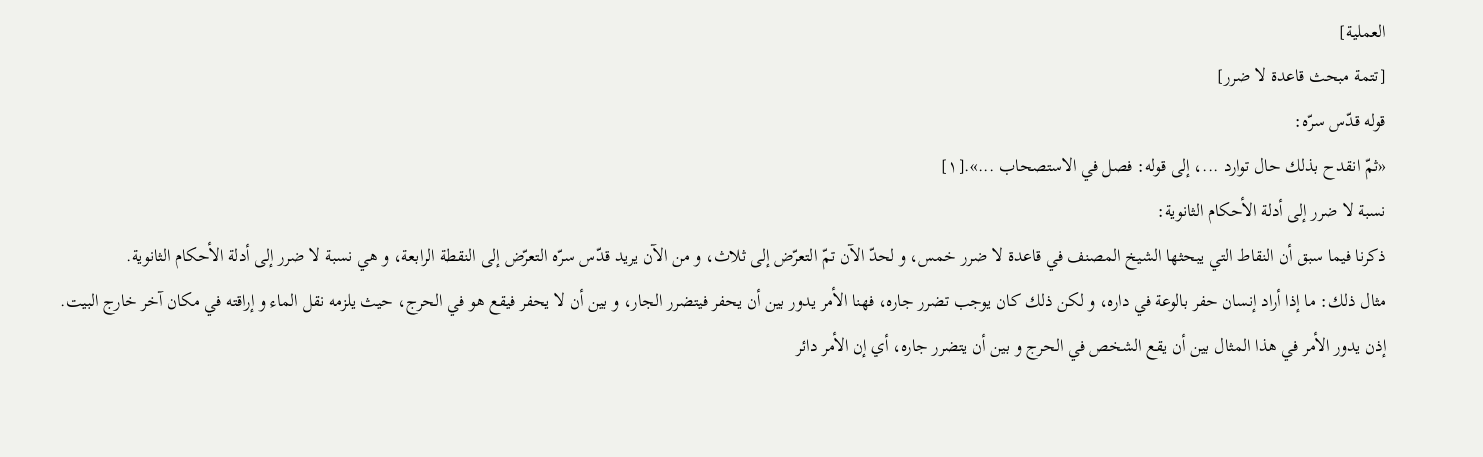العملية]
[تتمة مبحث قاعدة لا ضرر]
قوله قدّس سرّه:
«ثمّ انقدح بذلك حال توارد ...، إلى قوله: فصل في الاستصحاب ...».[١]
نسبة لا ضرر إلى أدلة الأحكام الثانوية:
ذكرنا فيما سبق أن النقاط التي يبحثها الشيخ المصنف في قاعدة لا ضرر خمس، و لحدّ الآن تمّ التعرّض إلى ثلاث، و من الآن يريد قدّس سرّه التعرّض إلى النقطة الرابعة، و هي نسبة لا ضرر إلى أدلة الأحكام الثانوية.
مثال ذلك: ما إذا أراد إنسان حفر بالوعة في داره، و لكن ذلك كان يوجب تضرر جاره، فهنا الأمر يدور بين أن يحفر فيتضرر الجار، و بين أن لا يحفر فيقع هو في الحرج، حيث يلزمه نقل الماء و إراقته في مكان آخر خارج البيت.
إذن يدور الأمر في هذا المثال بين أن يقع الشخص في الحرج و بين أن يتضرر جاره، أي إن الأمر دائر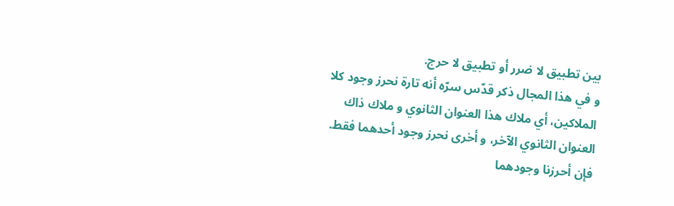بين تطبيق لا ضرر أو تطبيق لا حرج.
و في هذا المجال ذكر قدّس سرّه أنه تارة نحرز وجود كلا الملاكين، أي ملاك هذا العنوان الثانوي و ملاك ذاك العنوان الثانوي الآخر، و أخرى نحرز وجود أحدهما فقط.
فإن أحرزنا وجودهما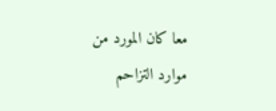معا كان المورد من موارد التزاحم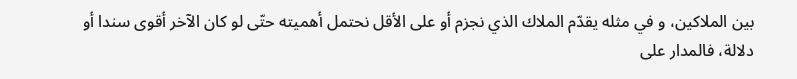بين الملاكين، و في مثله يقدّم الملاك الذي نجزم أو على الأقل نحتمل أهميته حتّى لو كان الآخر أقوى سندا أو دلالة، فالمدار على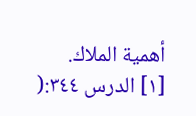أهمية الملاك.
[١] الدرس ٣٤٤:(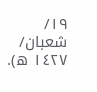١٩/ شعبان/ ١٤٢٧ ه).